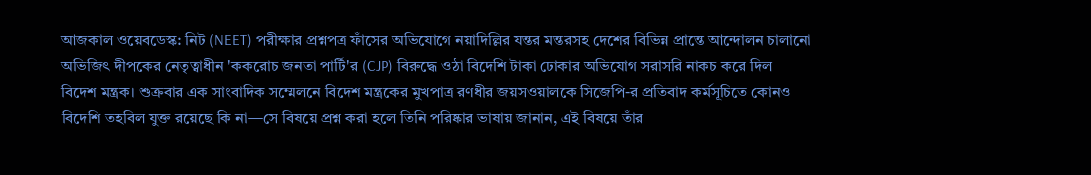আজকাল ওয়েবডেস্ক: নিট (NEET) পরীক্ষার প্রশ্নপত্র ফাঁসের অভিযোগে নয়াদিল্লির যন্তর মন্তরসহ দেশের বিভিন্ন প্রান্তে আন্দোলন চালানো অভিজিৎ দীপকের নেতৃত্বাধীন 'ককরোচ জনতা পার্টি'র (CJP) বিরুদ্ধে ওঠা বিদেশি টাকা ঢোকার অভিযোগ সরাসরি নাকচ করে দিল বিদেশ মন্ত্রক। শুক্রবার এক সাংবাদিক সম্মেলনে বিদেশ মন্ত্রকের মুখপাত্র রণধীর জয়সওয়ালকে সিজেপি-র প্রতিবাদ কর্মসূচিতে কোনও  বিদেশি তহবিল যুক্ত রয়েছে কি না—সে বিষয়ে প্রশ্ন করা হলে তিনি পরিষ্কার ভাষায় জানান, এই বিষয়ে তাঁর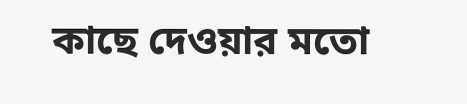কাছে দেওয়ার মতো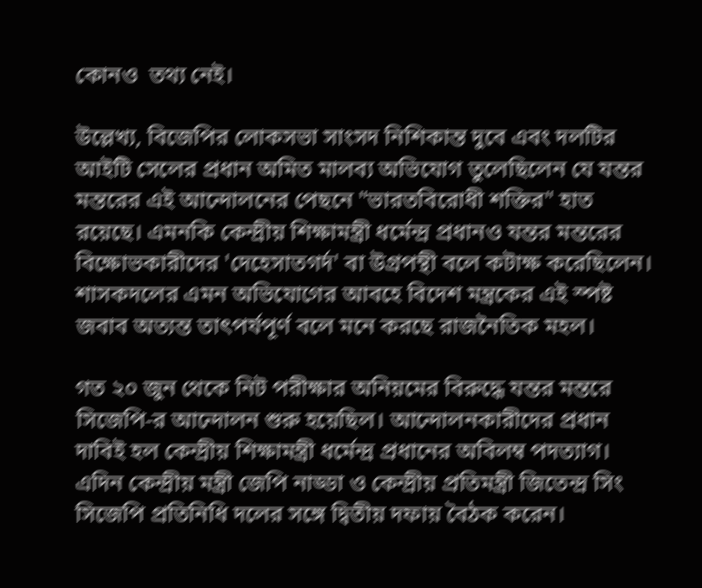কোনও  তথ্য নেই।

উল্লেখ্য, বিজেপির লোকসভা সাংসদ নিশিকান্ত দুবে এবং দলটির আইটি সেলের প্রধান অমিত মালব্য অভিযোগ তুলেছিলেন যে যন্তর মন্তরের এই আন্দোলনের পেছনে "ভারতবিরোধী শক্তির" হাত রয়েছে। এমনকি কেন্দ্রীয় শিক্ষামন্ত্রী ধর্মেন্দ্র প্রধানও যন্তর মন্তরের বিক্ষোভকারীদের 'দেহেসাতগর্দ' বা উগ্রপন্থী বলে কটাক্ষ করেছিলেন। শাসকদলের এমন অভিযোগের আবহে বিদেশ মন্ত্রকের এই স্পষ্ট জবাব অত্যন্ত তাৎপর্যপূর্ণ বলে মনে করছে রাজনৈতিক মহল।

গত ২০ জুন থেকে নিট পরীক্ষার অনিয়মের বিরুদ্ধে যন্তর মন্তরে সিজেপি-র আন্দোলন শুরু হয়েছিল। আন্দোলনকারীদের প্রধান দাবিই হল কেন্দ্রীয় শিক্ষামন্ত্রী ধর্মেন্দ্র প্রধানের অবিলম্ব পদত্যাগ। এদিন কেন্দ্রীয় মন্ত্রী জেপি নাড্ডা ও কেন্দ্রীয় প্রতিমন্ত্রী জিতেন্দ্র সিং সিজেপি প্রতিনিধি দলের সঙ্গে দ্বিতীয় দফায় বৈঠক করেন।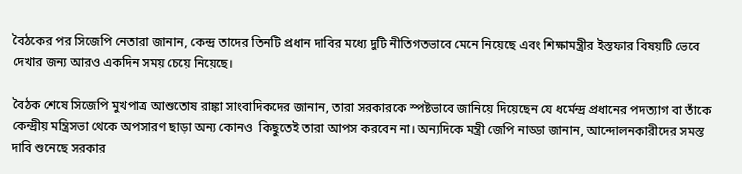বৈঠকের পর সিজেপি নেতারা জানান, কেন্দ্র তাদের তিনটি প্রধান দাবির মধ্যে দুটি নীতিগতভাবে মেনে নিয়েছে এবং শিক্ষামন্ত্রীর ইস্তফার বিষয়টি ভেবে দেখার জন্য আরও একদিন সময় চেয়ে নিয়েছে।

বৈঠক শেষে সিজেপি মুখপাত্র আশুতোষ রাঙ্কা সাংবাদিকদের জানান, তারা সরকারকে স্পষ্টভাবে জানিয়ে দিয়েছেন যে ধর্মেন্দ্র প্রধানের পদত্যাগ বা তাঁকে কেন্দ্রীয় মন্ত্রিসভা থেকে অপসারণ ছাড়া অন্য কোনও  কিছুতেই তারা আপস করবেন না। অন্যদিকে মন্ত্রী জেপি নাড্ডা জানান, আন্দোলনকারীদের সমস্ত দাবি শুনেছে সরকার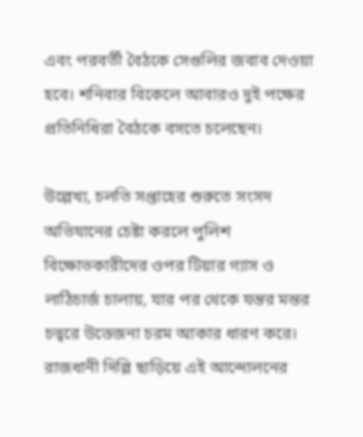এবং পরবর্তী বৈঠকে সেগুলির জবাব দেওয়া হবে। শনিবার বিকেলে আবারও দুই পক্ষের প্রতিনিধিরা বৈঠকে বসতে চলেছেন।

উল্লেখ্য, চলতি সপ্তাহের শুরুতে সংসদ অভিযানের চেষ্টা করলে পুলিশ বিক্ষোভকারীদের ওপর টিয়ার গ্যাস ও লাঠিচার্জ চালায়, যার পর থেকে যন্তর মন্তর চত্বরে উত্তেজনা চরম আকার ধারণ করে। রাজধানী দিল্লি ছাড়িয়ে এই আন্দোলনের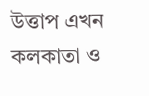উত্তাপ এখন কলকাতা ও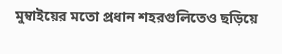মুম্বাইয়ের মতো প্রধান শহরগুলিতেও ছড়িয়ে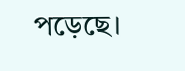পড়েছে।